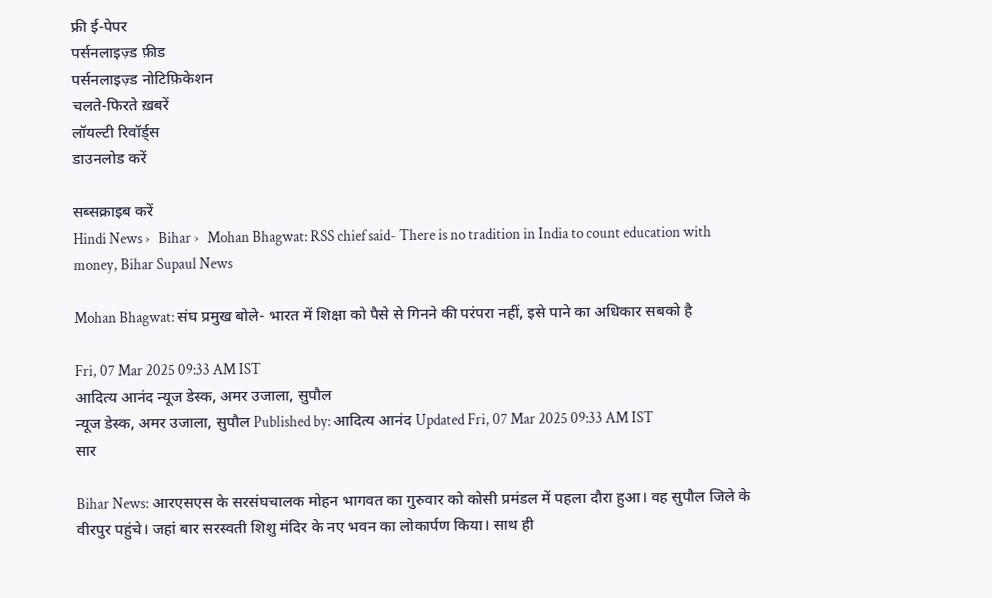फ्री ई-पेपर
पर्सनलाइज़्ड फ़ीड
पर्सनलाइज़्ड नोटिफ़िकेशन
चलते-फिरते ख़बरें
लॉयल्टी रिवॉर्ड्स
डाउनलोड करें

सब्सक्राइब करें
Hindi News ›   Bihar ›   Mohan Bhagwat: RSS chief said- There is no tradition in India to count education with money, Bihar Supaul News

Mohan Bhagwat: संघ प्रमुख बोले- भारत में शिक्षा को पैसे से गिनने की परंपरा नहीं, इसे पाने का अधिकार सबको है

Fri, 07 Mar 2025 09:33 AM IST
आदित्य आनंद न्यूज डेस्क, अमर उजाला, सुपौल
न्यूज डेस्क, अमर उजाला, सुपौल Published by: आदित्य आनंद Updated Fri, 07 Mar 2025 09:33 AM IST
सार

Bihar News: आरएसएस के सरसंघचालक मोहन भागवत का गुरुवार को कोसी प्रमंडल में पहला दौरा हुआ। वह सुपौल जिले के वीरपुर पहुंचे। जहां बार सरस्वती शिशु मंदिर के नए भवन का लोकार्पण किया। साथ ही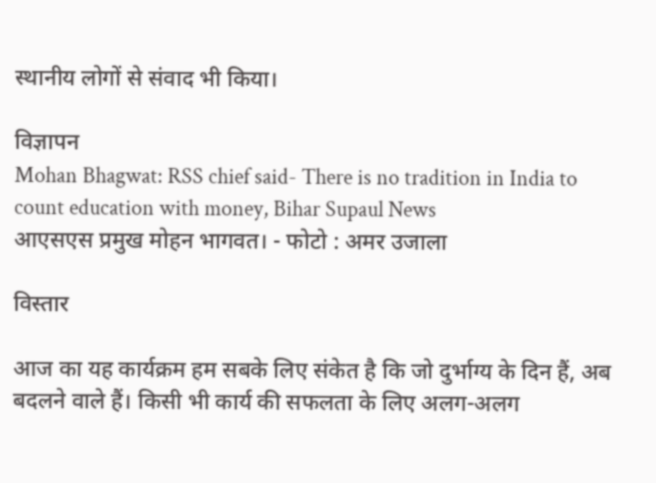स्थानीय लोगों से संवाद भी किया।

विज्ञापन
Mohan Bhagwat: RSS chief said- There is no tradition in India to count education with money, Bihar Supaul News
आएसएस प्रमुख मोहन भागवत। - फोटो : अमर उजाला

विस्तार

आज का यह कार्यक्रम हम सबके लिए संकेत है कि जो दुर्भाग्य के दिन हैं, अब बदलने वाले हैं। किसी भी कार्य की सफलता के लिए अलग-अलग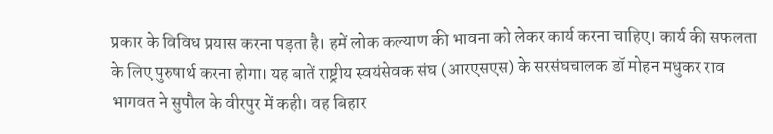प्रकार के विविध प्रयास करना पड़ता है। हमें लोक कल्याण की भावना को लेकर कार्य करना चाहिए। कार्य की सफलता के लिए पुरुषार्थ करना होगा। यह बातें राष्ट्रीय स्वयंसेवक संघ (आरएसएस) के सरसंघचालक डॉ मोहन मधुकर राव भागवत ने सुपौल के वीरपुर में कही। वह बिहार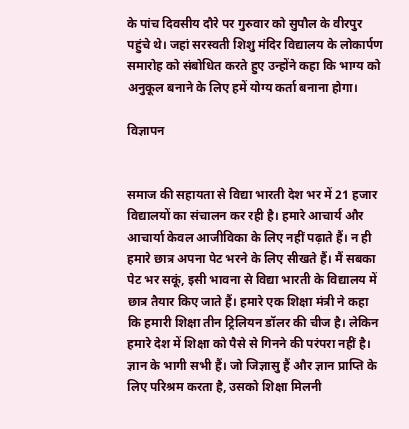के पांच दिवसीय दौरे पर गुरुवार को सुपौल के वीरपुर पहुंचे थे। जहां सरस्वती शिशु मंदिर विद्यालय के लोकार्पण समारोह को संबोधित करते हुए उन्होंने कहा कि भाग्य को अनुकूल बनाने के लिए हमें योग्य कर्ता बनाना होगा।

विज्ञापन


समाज की सहायता से विद्या भारती देश भर में 21 हजार विद्यालयों का संचालन कर रही है। हमारे आचार्य और आचार्या केवल आजीविका के लिए नहीं पढ़ाते हैं। न ही हमारे छात्र अपना पेट भरने के लिए सीखते हैं। मैं सबका पेट भर सकूं, इसी भावना से विद्या भारती के विद्यालय में छात्र तैयार किए जाते हैं। हमारे एक शिक्षा मंत्री ने कहा कि हमारी शिक्षा तीन ट्रिलियन डॉलर की चीज है। लेकिन हमारे देश में शिक्षा को पैसे से गिनने की परंपरा नहीं है। ज्ञान के भागी सभी हैं। जो जिज्ञासु हैं और ज्ञान प्राप्ति के लिए परिश्रम करता है, उसको शिक्षा मिलनी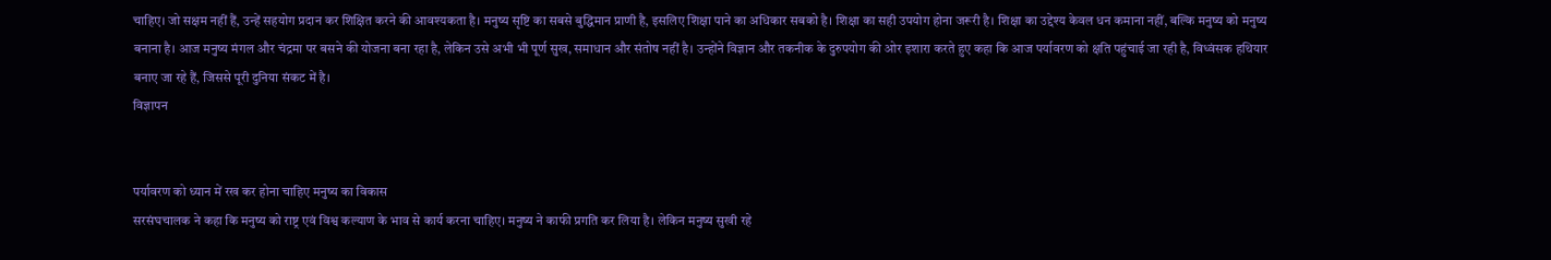चाहिए। जो सक्षम नहीं हैं, उन्हें सहयोग प्रदान कर शिक्षित करने की आवश्यकता है। मनुष्य सृष्टि का सबसे बुद्धिमान प्राणी है, इसलिए शिक्षा पाने का अधिकार सबको है। शिक्षा का सही उपयोग होना जरूरी है। शिक्षा का उद्देश्य केवल धन कमाना नहीं, बल्कि मनुष्य को मनुष्य बनाना है। आज मनुष्य मंगल और चंद्रमा पर बसने की योजना बना रहा है, लेकिन उसे अभी भी पूर्ण सुख, समाधान और संतोष नहीं है। उन्होंने विज्ञान और तकनीक के दुरुपयोग की ओर इशारा करते हुए कहा कि आज पर्यावरण को क्षति पहुंचाई जा रही है, विध्वंसक हथियार बनाए जा रहे हैं, जिससे पूरी दुनिया संकट में है।
विज्ञापन


पर्यावरण को ध्यान में रख कर होना चाहिए मनुष्य का विकास
सरसंघचालक ने कहा कि मनुष्य को राष्ट्र एवं विश्व कल्याण के भाव से कार्य करना चाहिए। मनुष्य ने काफी प्रगति कर लिया है। लेकिन मनुष्य सुखी रहे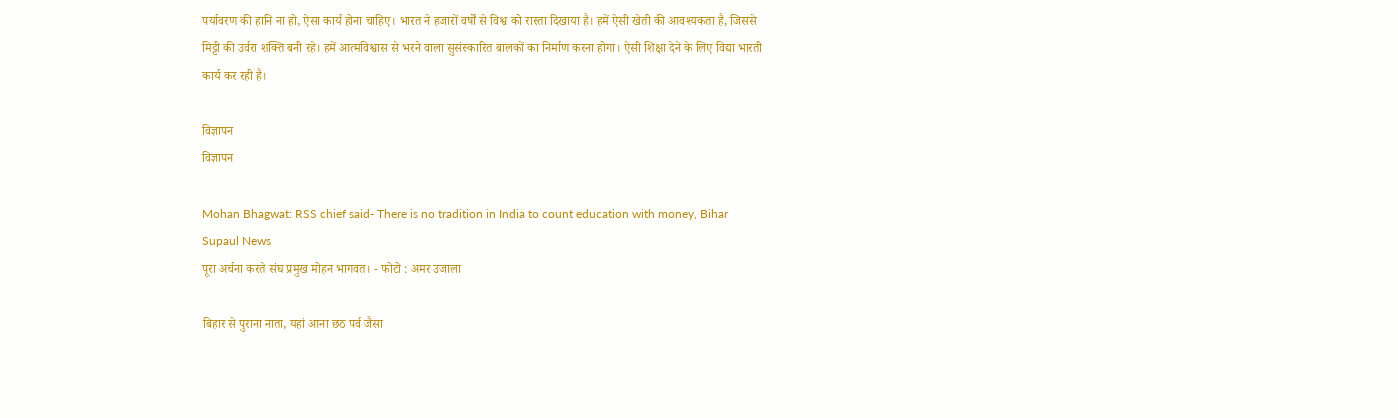पर्यावरण की हानि ना हो, ऐसा कार्य होना चाहिए। भारत ने हजारों वर्षों से विश्व को रास्ता दिखाया है। हमें ऐसी खेती की आवश्यकता है, जिससे मिट्टी की उर्वरा शक्ति बनी रहे। हमें आत्मविश्वास से भरने वाला सुसंस्कारित बालकों का निर्माण करना होगा। ऐसी शिक्षा देने के लिए विद्या भारती कार्य कर रही है।

विज्ञापन
विज्ञापन

Mohan Bhagwat: RSS chief said- There is no tradition in India to count education with money, Bihar Supaul News
पूरा अर्चना करते संघ प्रमुख मोहन भागवत। - फोटो : अमर उजाला

बिहार से पुराना नाता, यहां आना छठ पर्व जैसा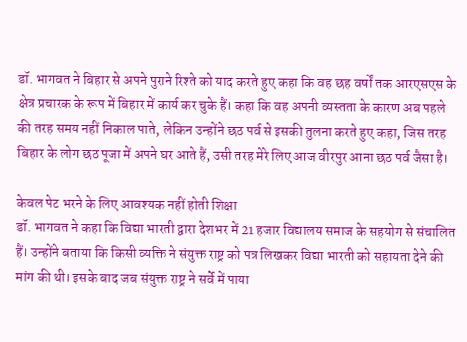डॉ. भागवत ने बिहार से अपने पुराने रिश्ते को याद करते हुए कहा कि वह छह वर्षों तक आरएसएस के क्षेत्र प्रचारक के रूप में बिहार में कार्य कर चुके हैं। कहा कि वह अपनी व्यस्तता के कारण अब पहले की तरह समय नहीं निकाल पाते, लेकिन उन्होंने छठ पर्व से इसकी तुलना करते हुए कहा, जिस तरह बिहार के लोग छठ पूजा में अपने घर आते हैं, उसी तरह मेरे लिए आज वीरपुर आना छठ पर्व जैसा है।

केवल पेट भरने के लिए आवश्यक नहीं होती शिक्षा
डॉ. भागवत ने कहा कि विद्या भारती द्वारा देशभर में 21 हजार विद्यालय समाज के सहयोग से संचालित हैं। उन्होंने बताया कि किसी व्यक्ति ने संयुक्त राष्ट्र को पत्र लिखकर विद्या भारती को सहायता देने की मांग की थी। इसके बाद जब संयुक्त राष्ट्र ने सर्वे में पाया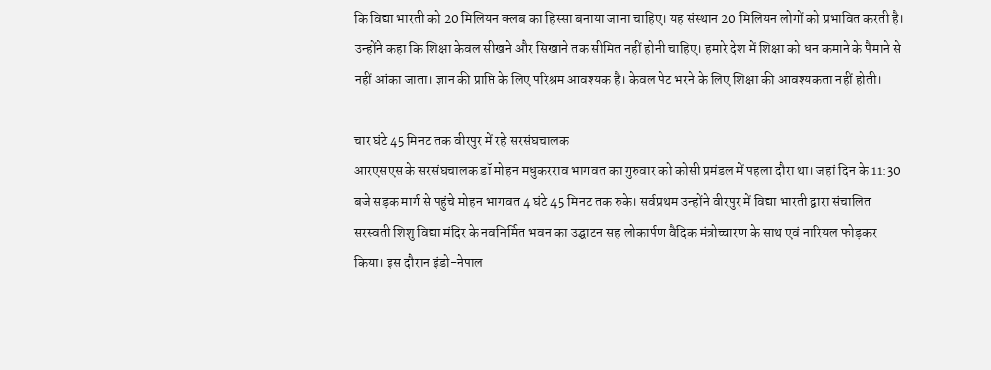कि विद्या भारती को 20 मिलियन क्लब का हिस्सा बनाया जाना चाहिए। यह संस्थान 20 मिलियन लोगों को प्रभावित करती है। उन्होंने कहा कि शिक्षा केवल सीखने और सिखाने तक सीमित नहीं होनी चाहिए। हमारे देश में शिक्षा को धन कमाने के पैमाने से नहीं आंका जाता। ज्ञान की प्राप्ति के लिए परिश्रम आवश्यक है। केवल पेट भरने के लिए शिक्षा की आवश्यकता नहीं होती।

चार घंटे 45 मिनट तक वीरपुर में रहे सरसंघचालक
आरएसएस के सरसंघचालक डॉ मोहन मधुकरराव भागवत का गुरुवार को कोसी प्रमंडल में पहला दौरा था। जहां दिन के 11:30 बजे सड़क मार्ग से पहुंचे मोहन भागवत 4 घंटे 45 मिनट तक रुके। सर्वप्रथम उन्होंने वीरपुर में विद्या भारती द्वारा संचालित सरस्वती शिशु विद्या मंदिर के नवनिर्मित भवन का उद्घाटन सह लोकार्पण वैदिक मंत्रोच्चारण के साथ एवं नारियल फोड़कर किया। इस दौरान इंडो-नेपाल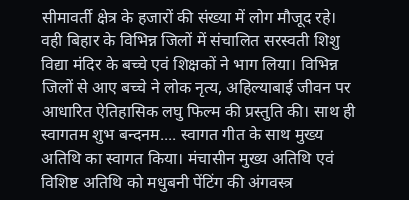सीमावर्ती क्षेत्र के हजारों की संख्या में लोग मौजूद रहे। वही बिहार के विभिन्न जिलों में संचालित सरस्वती शिशु विद्या मंदिर के बच्चे एवं शिक्षकों ने भाग लिया। विभिन्न जिलों से आए बच्चे ने लोक नृत्य, अहिल्याबाई जीवन पर आधारित ऐतिहासिक लघु फिल्म की प्रस्तुति की। साथ ही स्वागतम शुभ बन्दनम.... स्वागत गीत के साथ मुख्य अतिथि का स्वागत किया। मंचासीन मुख्य अतिथि एवं विशिष्ट अतिथि को मधुबनी पेंटिंग की अंगवस्त्र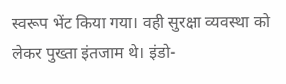स्वरूप भेंट किया गया। वही सुरक्षा व्यवस्था को लेकर पुख्ता इंतजाम थे। इंडो-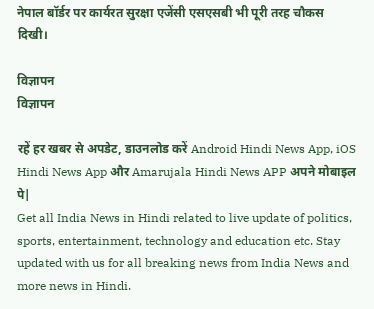नेपाल बॉर्डर पर कार्यरत सुरक्षा एजेंसी एसएसबी भी पूरी तरह चौकस दिखी।

विज्ञापन
विज्ञापन

रहें हर खबर से अपडेट, डाउनलोड करें Android Hindi News App, iOS Hindi News App और Amarujala Hindi News APP अपने मोबाइल पे|
Get all India News in Hindi related to live update of politics, sports, entertainment, technology and education etc. Stay updated with us for all breaking news from India News and more news in Hindi.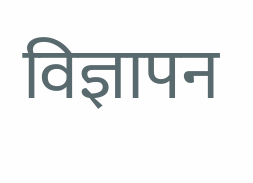विज्ञापन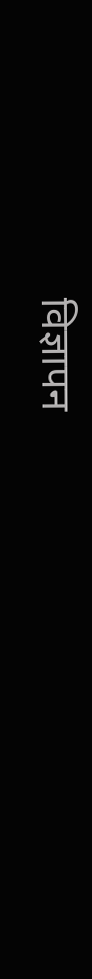विज्ञापन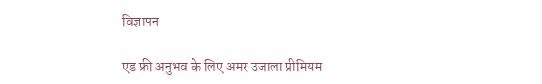विज्ञापन

एड फ्री अनुभव के लिए अमर उजाला प्रीमियम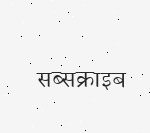सब्सक्राइब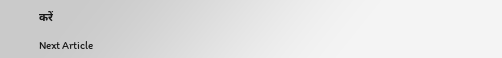करें

Next Article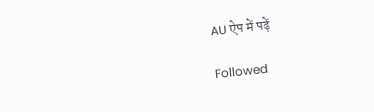AU ऐप में पढ़ें

Followed